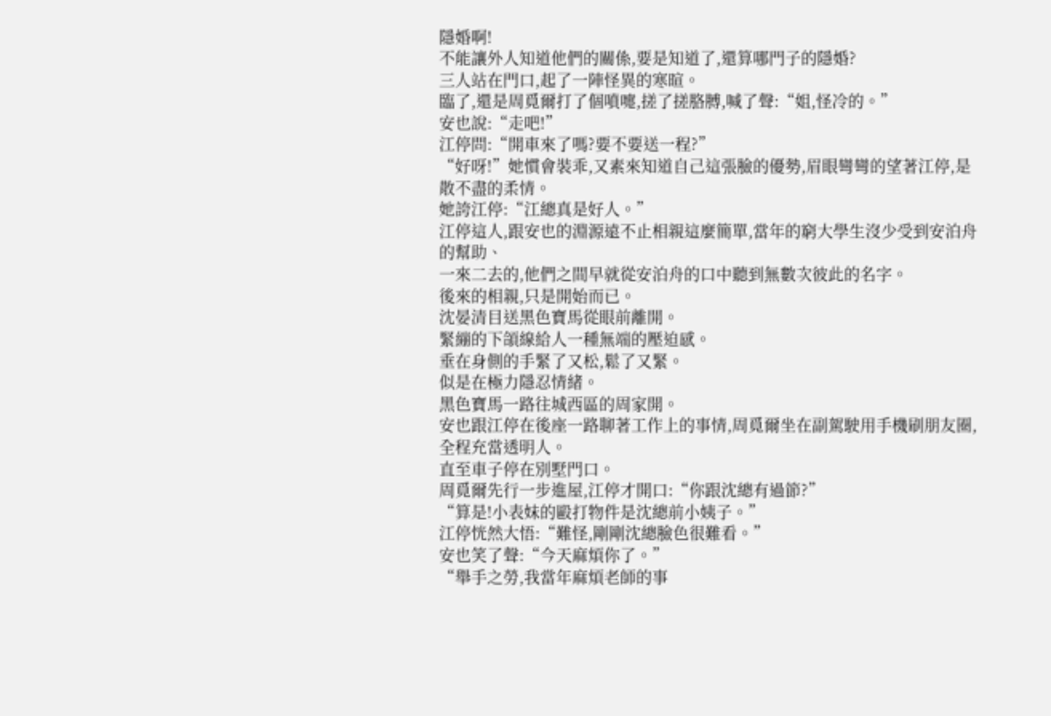隱婚啊!
不能讓外人知道他們的關係,要是知道了,還算哪門子的隱婚?
三人站在門口,起了一陣怪異的寒暄。
臨了,還是周覓爾打了個噴嚏,搓了搓胳膊,喊了聲:“姐,怪冷的。”
安也說:“走吧!”
江停問:“開車來了嗎?要不要送一程?”
“好呀!”她慣會裝乖,又素來知道自己這張臉的優勢,眉眼彎彎的望著江停,是散不盡的柔情。
她誇江停:“江總真是好人。”
江停這人,跟安也的淵源遠不止相親這麼簡單,當年的窮大學生沒少受到安泊舟的幫助、
一來二去的,他們之間早就從安泊舟的口中聽到無數次彼此的名字。
後來的相親,只是開始而已。
沈晏清目送黑色寶馬從眼前離開。
緊繃的下頜線給人一種無端的壓迫感。
垂在身側的手緊了又松,鬆了又緊。
似是在極力隱忍情緒。
黑色寶馬一路往城西區的周家開。
安也跟江停在後座一路聊著工作上的事情,周覓爾坐在副駕駛用手機刷朋友圈,全程充當透明人。
直至車子停在別墅門口。
周覓爾先行一步進屋,江停才開口:“你跟沈總有過節?”
“算是!小表妹的毆打物件是沈總前小姨子。”
江停恍然大悟:“難怪,剛剛沈總臉色很難看。”
安也笑了聲:“今天麻煩你了。”
“舉手之勞,我當年麻煩老師的事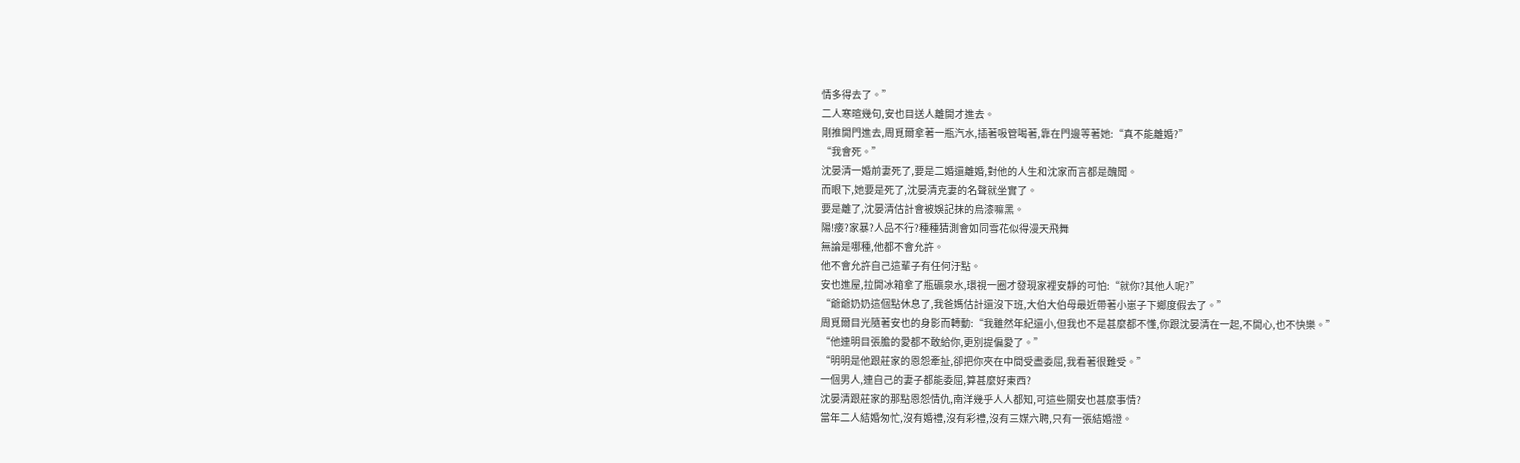情多得去了。”
二人寒暄幾句,安也目送人離開才進去。
剛推開門進去,周覓爾拿著一瓶汽水,插著吸管喝著,靠在門邊等著她:“真不能離婚?”
“我會死。”
沈晏清一婚前妻死了,要是二婚還離婚,對他的人生和沈家而言都是醜聞。
而眼下,她要是死了,沈晏清克妻的名聲就坐實了。
要是離了,沈晏清估計會被娛記抹的烏漆嘛黑。
陽!痿?家暴?人品不行?種種猜測會如同雪花似得漫天飛舞
無論是哪種,他都不會允許。
他不會允許自己這輩子有任何汙點。
安也進屋,拉開冰箱拿了瓶礦泉水,環視一圈才發現家裡安靜的可怕:“就你?其他人呢?”
“爺爺奶奶這個點休息了,我爸媽估計還沒下班,大伯大伯母最近帶著小崽子下鄉度假去了。”
周覓爾目光隨著安也的身影而轉動:“我雖然年紀還小,但我也不是甚麼都不懂,你跟沈晏清在一起,不開心,也不快樂。”
“他連明目張膽的愛都不敢給你,更別提偏愛了。”
“明明是他跟莊家的恩怨牽扯,卻把你夾在中間受盡委屈,我看著很難受。”
一個男人,連自己的妻子都能委屈,算甚麼好東西?
沈晏清跟莊家的那點恩怨情仇,南洋幾乎人人都知,可這些關安也甚麼事情?
當年二人結婚匆忙,沒有婚禮,沒有彩禮,沒有三媒六聘,只有一張結婚證。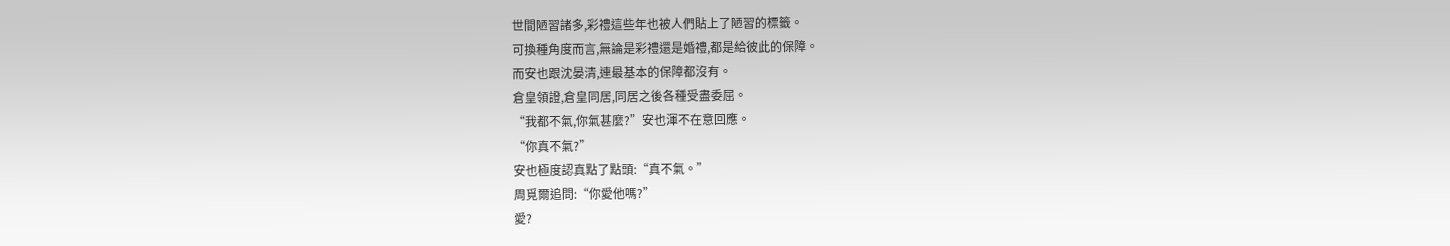世間陋習諸多,彩禮這些年也被人們貼上了陋習的標籤。
可換種角度而言,無論是彩禮還是婚禮,都是給彼此的保障。
而安也跟沈晏清,連最基本的保障都沒有。
倉皇領證,倉皇同居,同居之後各種受盡委屈。
“我都不氣,你氣甚麼?”安也渾不在意回應。
“你真不氣?”
安也極度認真點了點頭:“真不氣。”
周覓爾追問:“你愛他嗎?”
愛?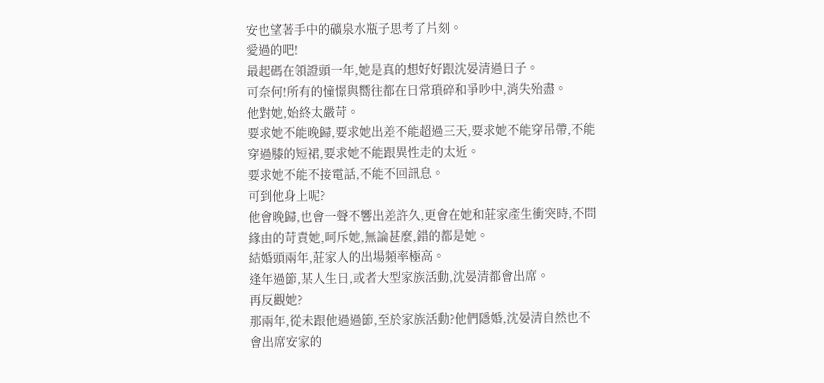安也望著手中的礦泉水瓶子思考了片刻。
愛過的吧!
最起碼在領證頭一年,她是真的想好好跟沈晏清過日子。
可奈何!所有的憧憬與嚮往都在日常瑣碎和爭吵中,消失殆盡。
他對她,始終太嚴苛。
要求她不能晚歸,要求她出差不能超過三天,要求她不能穿吊帶,不能穿過膝的短裙,要求她不能跟異性走的太近。
要求她不能不接電話,不能不回訊息。
可到他身上呢?
他會晚歸,也會一聲不響出差許久,更會在她和莊家產生衝突時,不問緣由的苛責她,呵斥她,無論甚麼,錯的都是她。
結婚頭兩年,莊家人的出場頻率極高。
逢年過節,某人生日,或者大型家族活動,沈晏清都會出席。
再反觀她?
那兩年,從未跟他過過節,至於家族活動?他們隱婚,沈晏清自然也不會出席安家的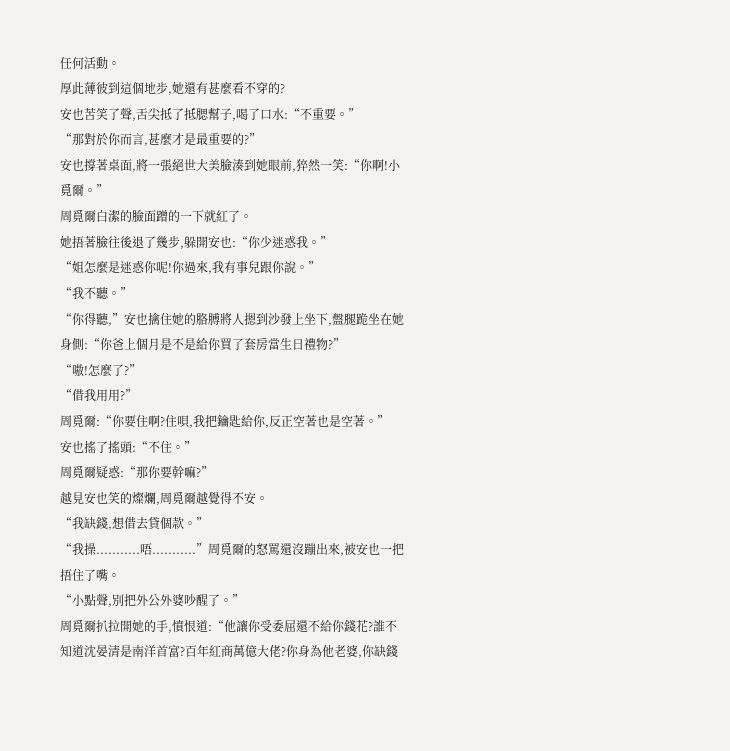任何活動。
厚此薄彼到這個地步,她還有甚麼看不穿的?
安也苦笑了聲,舌尖抵了抵腮幫子,喝了口水:“不重要。”
“那對於你而言,甚麼才是最重要的?”
安也撐著桌面,將一張絕世大美臉湊到她眼前,猝然一笑:“你啊!小覓爾。”
周覓爾白潔的臉面蹭的一下就紅了。
她捂著臉往後退了幾步,躲開安也:“你少迷惑我。”
“姐怎麼是迷惑你呢!你過來,我有事兒跟你說。”
“我不聽。”
“你得聽,”安也擒住她的胳膊將人摁到沙發上坐下,盤腿跪坐在她身側:“你爸上個月是不是給你買了套房當生日禮物?”
“嗷!怎麼了?”
“借我用用?”
周覓爾:“你要住啊?住唄,我把鑰匙給你,反正空著也是空著。”
安也搖了搖頭:“不住。”
周覓爾疑惑:“那你要幹嘛?”
越見安也笑的燦爛,周覓爾越覺得不安。
“我缺錢,想借去貸個款。”
“我操...........唔...........”周覓爾的怒罵還沒蹦出來,被安也一把捂住了嘴。
“小點聲,別把外公外婆吵醒了。”
周覓爾扒拉開她的手,憤恨道:“他讓你受委屈還不給你錢花?誰不知道沈晏清是南洋首富?百年紅商萬億大佬?你身為他老婆,你缺錢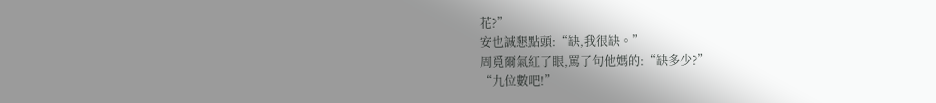花?”
安也誠懇點頭:“缺,我很缺。”
周覓爾氣紅了眼,罵了句他媽的:“缺多少?”
“九位數吧!”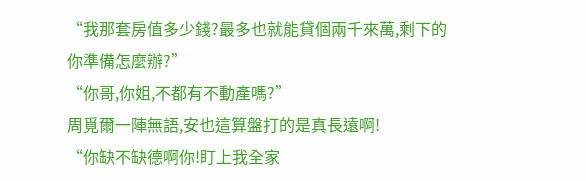“我那套房值多少錢?最多也就能貸個兩千來萬,剩下的你準備怎麼辦?”
“你哥,你姐,不都有不動產嗎?”
周覓爾一陣無語,安也這算盤打的是真長遠啊!
“你缺不缺德啊你!盯上我全家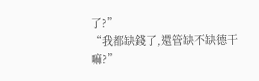了?”
“我都缺錢了,還管缺不缺德干嘛?”